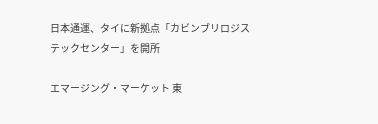日本通運、タイに新拠点「カビンブリロジステックセンター」を開所

エマージング・マーケット 東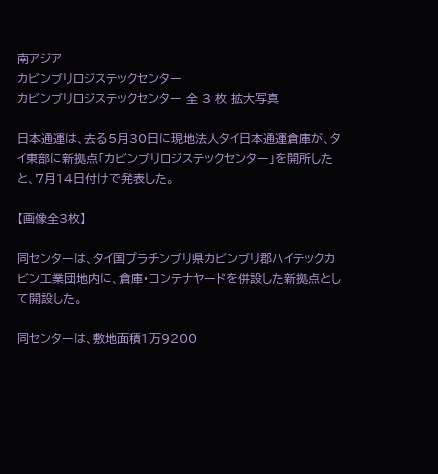南アジア
カビンブリロジステックセンター
カビンブリロジステックセンター 全 3 枚 拡大写真

日本通運は、去る5月30日に現地法人タイ日本通運倉庫が、タイ東部に新拠点「カビンブリロジステックセンター」を開所したと、7月14日付けで発表した。

【画像全3枚】

同センターは、タイ国プラチンブリ県カビンブリ郡ハイテックカビン工業団地内に、倉庫・コンテナヤードを併設した新拠点として開設した。

同センターは、敷地面積1万9200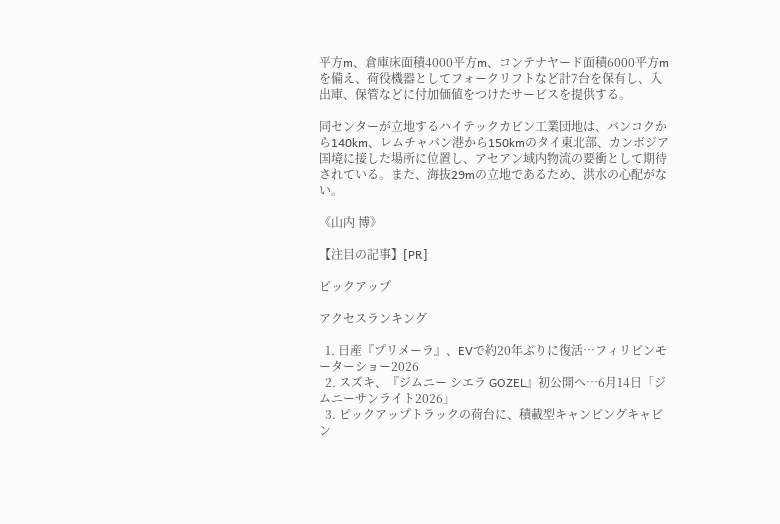平方m、倉庫床面積4000平方m、コンテナヤード面積6000平方mを備え、荷役機器としてフォークリフトなど計7台を保有し、入出庫、保管などに付加価値をつけたサービスを提供する。

同センターが立地するハイテックカビン工業団地は、バンコクから140km、レムチャバン港から150kmのタイ東北部、カンボジア国境に接した場所に位置し、アセアン域内物流の要衝として期待されている。また、海抜29mの立地であるため、洪水の心配がない。

《山内 博》

【注目の記事】[PR]

ピックアップ

アクセスランキング

  1. 日産『プリメーラ』、EVで約20年ぶりに復活…フィリピンモーターショー2026
  2. スズキ、『ジムニー シエラ GOZEL』初公開へ…6月14日「ジムニーサンライト2026」
  3. ピックアップトラックの荷台に、積載型キャンピングキャビン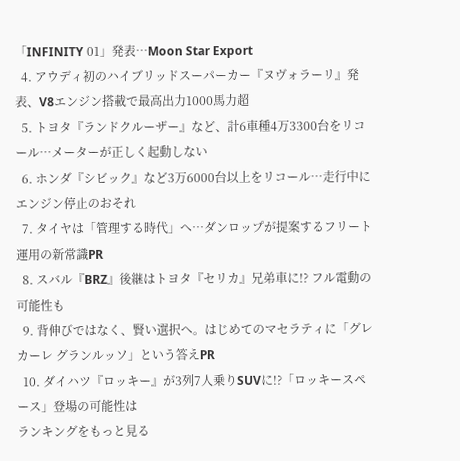「INFINITY 01」発表…Moon Star Export
  4. アウディ初のハイブリッドスーパーカー『ヌヴォラーリ』発表、V8エンジン搭載で最高出力1000馬力超
  5. トヨタ『ランドクルーザー』など、計6車種4万3300台をリコール…メーターが正しく起動しない
  6. ホンダ『シビック』など3万6000台以上をリコール…走行中にエンジン停止のおそれ
  7. タイヤは「管理する時代」へ…ダンロップが提案するフリート運用の新常識PR
  8. スバル『BRZ』後継はトヨタ『セリカ』兄弟車に!? フル電動の可能性も
  9. 背伸びではなく、賢い選択へ。はじめてのマセラティに「グレカーレ グランルッソ」という答えPR
  10. ダイハツ『ロッキー』が3列7人乗りSUVに!?「ロッキースペース」登場の可能性は
ランキングをもっと見る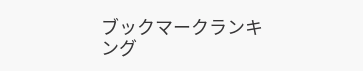ブックマークランキング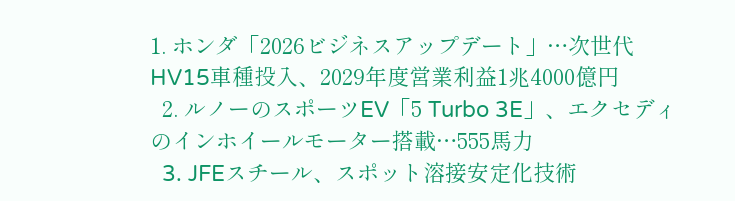1. ホンダ「2026ビジネスアップデート」…次世代HV15車種投入、2029年度営業利益1兆4000億円
  2. ルノーのスポーツEV「5 Turbo 3E」、エクセディのインホイールモーター搭載…555馬力
  3. JFEスチール、スポット溶接安定化技術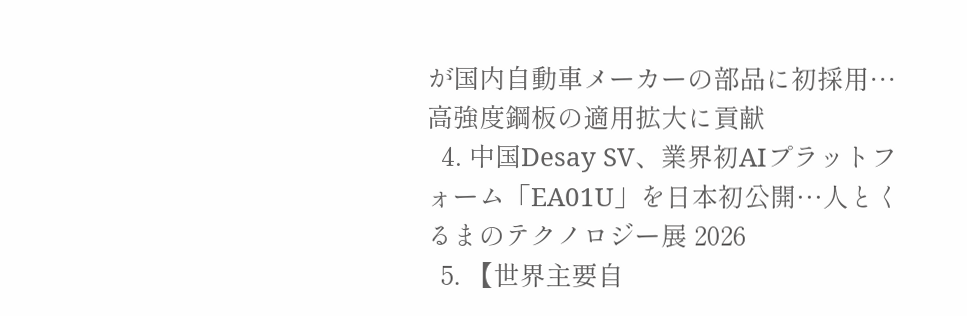が国内自動車メーカーの部品に初採用…高強度鋼板の適用拡大に貢献
  4. 中国Desay SV、業界初AIプラットフォーム「EA01U」を日本初公開…人とくるまのテクノロジー展 2026
  5. 【世界主要自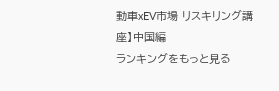動車xEV市場 リスキリング講座】中国編
ランキングをもっと見る